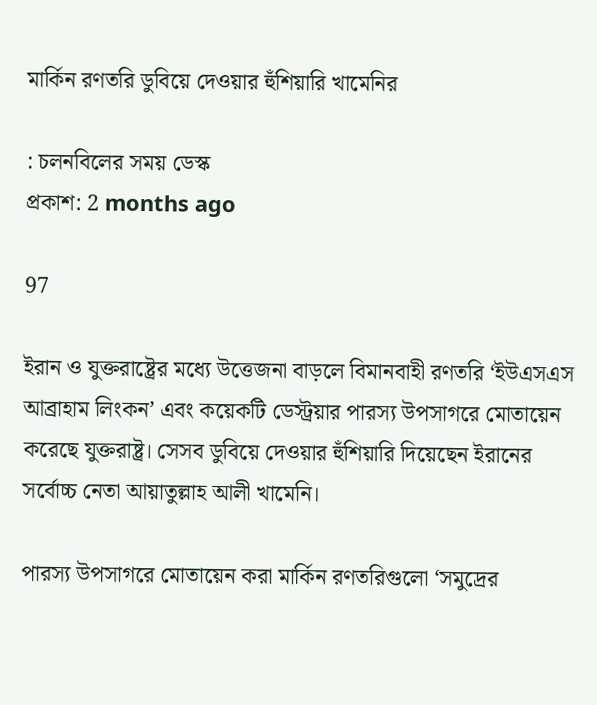মার্কিন রণতরি ডুবিয়ে দেওয়ার হুঁশিয়ারি খামেনির

: চলনবিলের সময় ডেস্ক
প্রকাশ: 2 months ago

97

ইরান ও যুক্তরাষ্ট্রের মধ্যে উত্তেজনা বাড়লে বিমানবাহী রণতরি ‘ইউএসএস আব্রাহাম লিংকন’ এবং কয়েকটি ডেস্ট্রয়ার পারস্য উপসাগরে মোতায়েন করেছে যুক্তরাষ্ট্র। সেসব ডুবিয়ে দেওয়ার হুঁশিয়ারি দিয়েছেন ইরানের সর্বোচ্চ নেতা আয়াতুল্লাহ আলী খামেনি।

পারস্য উপসাগরে মোতায়েন করা মার্কিন রণতরিগুলো ‘সমুদ্রের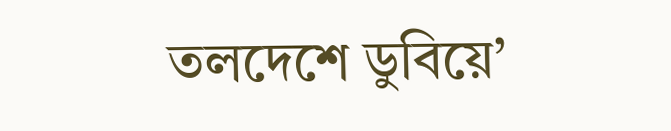তলদেশে ডুবিয়ে’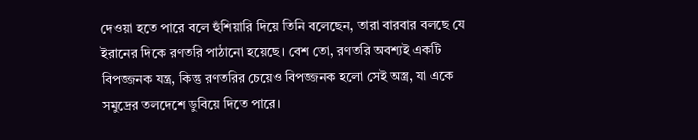দেওয়া হতে পারে বলে হুঁশিয়ারি দিয়ে তিনি বলেছেন, তারা বারবার বলছে যে ইরানের দিকে রণতরি পাঠানো হয়েছে। বেশ তো, রণতরি অবশ্যই একটি বিপজ্জনক যন্ত্র, কিন্তু রণতরির চেয়েও বিপজ্জনক হলো সেই অস্ত্র, যা একে সমুদ্রের তলদেশে ডুবিয়ে দিতে পারে।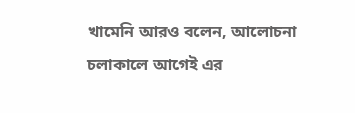খামেনি আরও বলেন, আলোচনা চলাকালে আগেই এর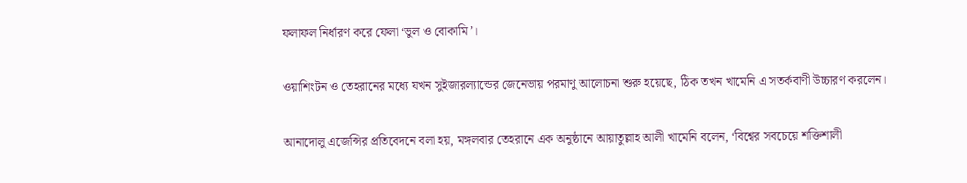ফলাফল নির্ধারণ করে ফেলা ‘ভুল ও বোকামি’।

ওয়াশিংটন ও তেহরানের মধ্যে যখন সুইজারল্যান্ডের জেনেভায় পরমাণু আলোচনা শুরু হয়েছে, ঠিক তখন খামেনি এ সতর্কবাণী উচ্চারণ করলেন।

আনাদোলু এজেন্সির প্রতিবেদনে বলা হয়, মঙ্গলবার তেহরানে এক অনুষ্ঠানে আয়াতুল্লাহ আলী খামেনি বলেন, ‘বিশ্বের সবচেয়ে শক্তিশালী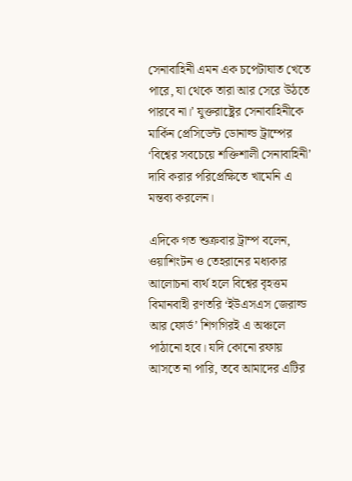সেনাবাহিনী এমন এক চপেটাঘাত খেতে পারে, যা থেকে তারা আর সেরে উঠতে পারবে না।’ যুক্তরাষ্ট্রের সেনাবাহিনীকে মার্কিন প্রেসিডেন্ট ডোনাল্ড ট্রাম্পের ‘বিশ্বের সবচেয়ে শক্তিশালী সেনাবাহিনী’ দাবি করার পরিপ্রেক্ষিতে খামেনি এ মন্তব্য করলেন।

এদিকে গত শুক্রবার ট্রাম্প বলেন, ওয়াশিংটন ও তেহরানের মধ্যকার আলোচনা ব্যর্থ হলে বিশ্বের বৃহত্তম বিমানবাহী রণতরি ‘ইউএসএস জেরাল্ড আর ফোর্ড’ শিগগিরই এ অঞ্চলে পাঠানো হবে। যদি কোনো রফায় আসতে না পারি, তবে আমাদের এটির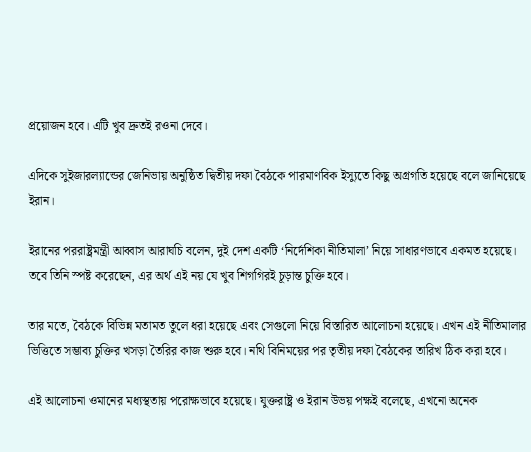প্রয়োজন হবে। এটি খুব দ্রুতই রওনা দেবে।

এদিকে সুইজারল্যান্ডের জেনিভায় অনুষ্ঠিত দ্বিতীয় দফা বৈঠকে পারমাণবিক ইস্যুতে কিছু অগ্রগতি হয়েছে বলে জানিয়েছে ইরান।

ইরানের পররাষ্ট্রমন্ত্রী আব্বাস আরাঘচি বলেন, দুই দেশ একটি ‘নির্দেশিকা নীতিমালা’ নিয়ে সাধারণভাবে একমত হয়েছে। তবে তিনি স্পষ্ট করেছেন, এর অর্থ এই নয় যে খুব শিগগিরই চূড়ান্ত চুক্তি হবে।

তার মতে, বৈঠকে বিভিন্ন মতামত তুলে ধরা হয়েছে এবং সেগুলো নিয়ে বিস্তারিত আলোচনা হয়েছে। এখন এই নীতিমালার ভিত্তিতে সম্ভাব্য চুক্তির খসড়া তৈরির কাজ শুরু হবে। নথি বিনিময়ের পর তৃতীয় দফা বৈঠকের তারিখ ঠিক করা হবে।

এই আলোচনা ওমানের মধ্যস্থতায় পরোক্ষভাবে হয়েছে। যুক্তরাষ্ট্র ও ইরান উভয় পক্ষই বলেছে, এখনো অনেক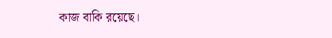কাজ বাকি রয়েছে।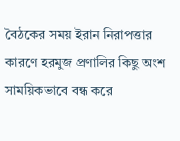বৈঠকের সময় ইরান নিরাপত্তার কারণে হরমুজ প্রণালির কিছু অংশ সাময়িকভাবে বন্ধ করে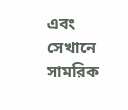এবং সেখানে সামরিক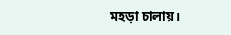মহড়া চালায়।